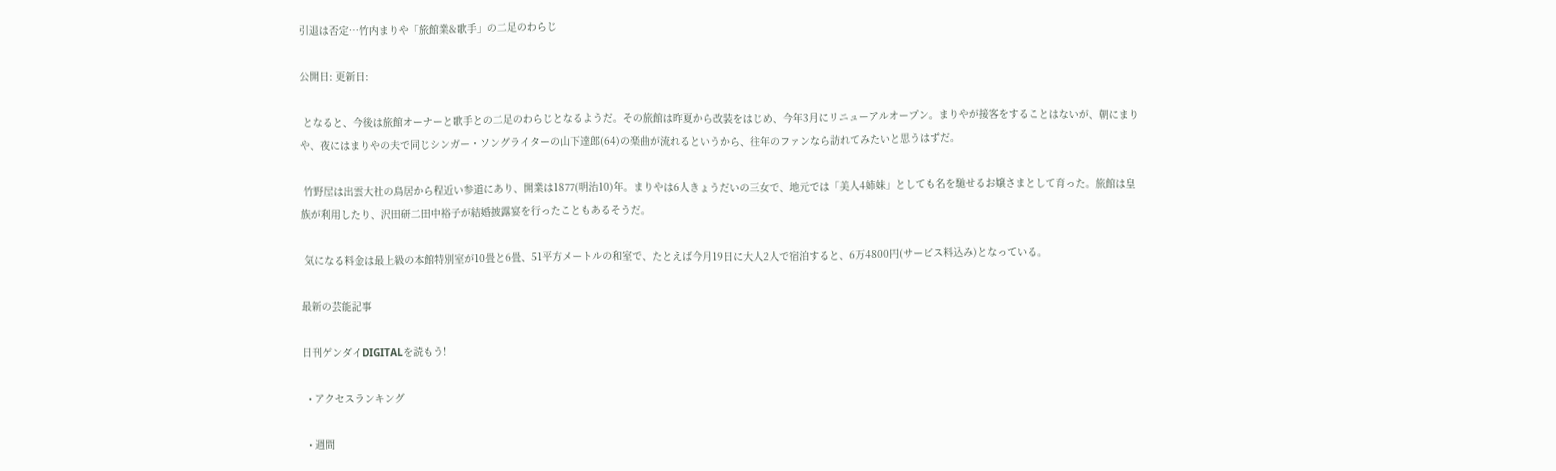引退は否定…竹内まりや「旅館業&歌手」の二足のわらじ

公開日: 更新日:

 となると、今後は旅館オーナーと歌手との二足のわらじとなるようだ。その旅館は昨夏から改装をはじめ、今年3月にリニューアルオープン。まりやが接客をすることはないが、朝にまりや、夜にはまりやの夫で同じシンガー・ソングライターの山下達郎(64)の楽曲が流れるというから、往年のファンなら訪れてみたいと思うはずだ。

 竹野屋は出雲大社の鳥居から程近い参道にあり、開業は1877(明治10)年。まりやは6人きょうだいの三女で、地元では「美人4姉妹」としても名を馳せるお嬢さまとして育った。旅館は皇族が利用したり、沢田研二田中裕子が結婚披露宴を行ったこともあるそうだ。

 気になる料金は最上級の本館特別室が10畳と6畳、51平方メートルの和室で、たとえば今月19日に大人2人で宿泊すると、6万4800円(サービス料込み)となっている。

最新の芸能記事

日刊ゲンダイDIGITALを読もう!

  • アクセスランキング

  • 週間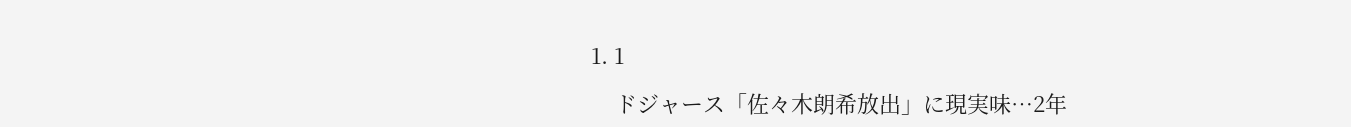1. 1

    ドジャース「佐々木朗希放出」に現実味…2年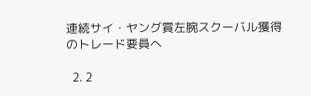連続サイ・ヤング賞左腕スクーバル獲得のトレード要員へ

  2. 2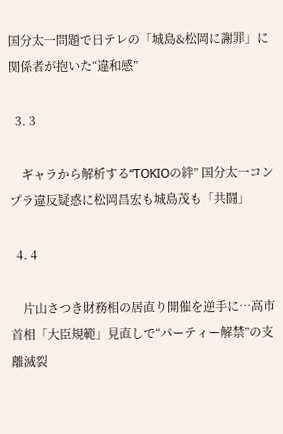国分太一問題で日テレの「城島&松岡に謝罪」に関係者が抱いた“違和感”

  3. 3

    ギャラから解析する“TOKIOの絆” 国分太一コンプラ違反疑惑に松岡昌宏も城島茂も「共闘」

  4. 4

    片山さつき財務相の居直り開催を逆手に…高市首相「大臣規範」見直しで“パーティー解禁”の支離滅裂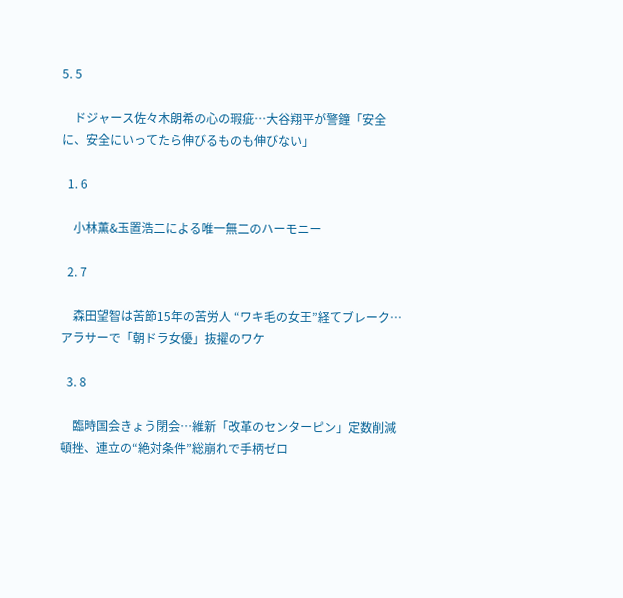5. 5

    ドジャース佐々木朗希の心の瑕疵…大谷翔平が警鐘「安全に、安全にいってたら伸びるものも伸びない」

  1. 6

    小林薫&玉置浩二による唯一無二のハーモニー

  2. 7

    森田望智は苦節15年の苦労人 “ワキ毛の女王”経てブレーク…アラサーで「朝ドラ女優」抜擢のワケ

  3. 8

    臨時国会きょう閉会…維新「改革のセンターピン」定数削減頓挫、連立の“絶対条件”総崩れで手柄ゼロ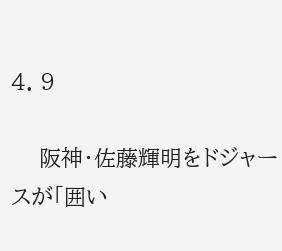4. 9

    阪神・佐藤輝明をドジャースが「囲い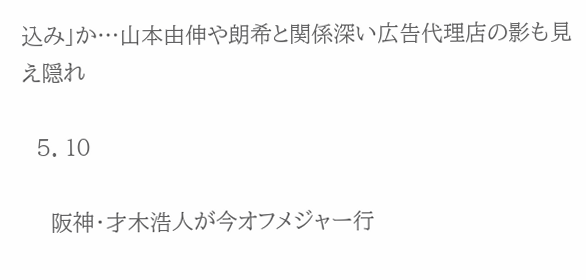込み」か…山本由伸や朗希と関係深い広告代理店の影も見え隠れ

  5. 10

    阪神・才木浩人が今オフメジャー行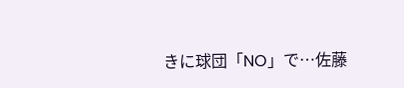きに球団「NO」で…佐藤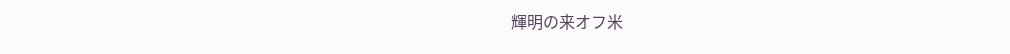輝明の来オフ米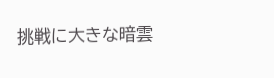挑戦に大きな暗雲